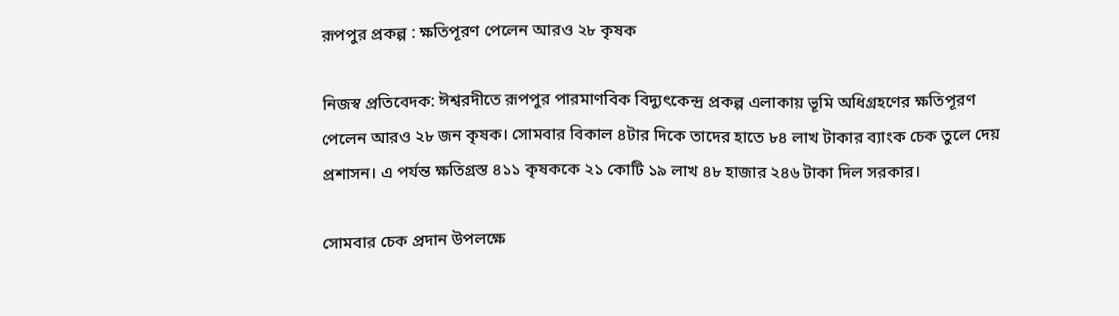রূপপুর প্রকল্প : ক্ষতিপূরণ পেলেন আরও ২৮ কৃষক

নিজস্ব প্রতিবেদক: ঈশ্বরদীতে রূপপুর পারমাণবিক বিদ্যুৎকেন্দ্র প্রকল্প এলাকায় ভূমি অধিগ্রহণের ক্ষতিপূরণ পেলেন আরও ২৮ জন কৃষক। সোমবার বিকাল ৪টার দিকে তাদের হাতে ৮৪ লাখ টাকার ব্যাংক চেক তুলে দেয় প্রশাসন। এ পর্যন্ত ক্ষতিগ্রস্ত ৪১১ কৃষককে ২১ কোটি ১৯ লাখ ৪৮ হাজার ২৪৬ টাকা দিল সরকার।

সোমবার চেক প্রদান উপলক্ষে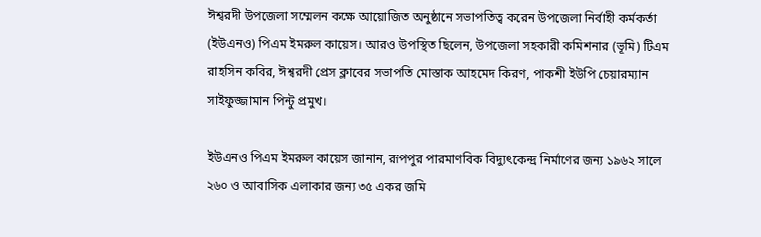ঈশ্বরদী উপজেলা সম্মেলন কক্ষে আয়োজিত অনুষ্ঠানে সভাপতিত্ব করেন উপজেলা নির্বাহী কর্মকর্তা (ইউএনও) পিএম ইমরুল কায়েস। আরও উপস্থিত ছিলেন, উপজেলা সহকারী কমিশনার (ভূমি) টিএম রাহসিন কবির, ঈশ্বরদী প্রেস ক্লাবের সভাপতি মোস্তাক আহমেদ কিরণ, পাকশী ইউপি চেয়ারম্যান সাইফুজ্জামান পিন্টু প্রমুখ।

ইউএনও পিএম ইমরুল কায়েস জানান, রূপপুর পারমাণবিক বিদ্যুৎকেন্দ্র নির্মাণের জন্য ১৯৬২ সালে ২৬০ ও আবাসিক এলাকার জন্য ৩৫ একর জমি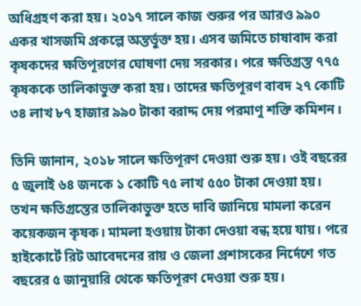অধিগ্রহণ করা হয়। ২০১৭ সালে কাজ শুরুর পর আরও ৯৯০ একর খাসজমি প্রকল্পে অন্তর্ভুক্ত হয়। এসব জমিতে চাষাবাদ করা কৃষকদের ক্ষতিপূরণের ঘোষণা দেয় সরকার। পরে ক্ষতিগ্রস্ত ৭৭৫ কৃষককে তালিকাভুক্ত করা হয়। তাদের ক্ষতিপূরণ বাবদ ২৭ কোটি ৩৪ লাখ ৮৭ হাজার ৯৯০ টাকা বরাদ্দ দেয় পরমাণু শক্তি কমিশন।

তিনি জানান, ২০১৮ সালে ক্ষতিপূরণ দেওয়া শুরু হয়। ওই বছরের ৫ জুলাই ৬৪ জনকে ১ কোটি ৭৫ লাখ ৫৫০ টাকা দেওয়া হয়। তখন ক্ষতিগ্রস্তের তালিকাভুক্ত হতে দাবি জানিয়ে মামলা করেন কয়েকজন কৃষক। মামলা হওয়ায় টাকা দেওয়া বন্ধ হয়ে যায়। পরে হাইকোর্টে রিট আবেদনের রায় ও জেলা প্রশাসকের নির্দেশে গত বছরের ৫ জানুয়ারি থেকে ক্ষতিপূরণ দেওয়া শুরু হয়।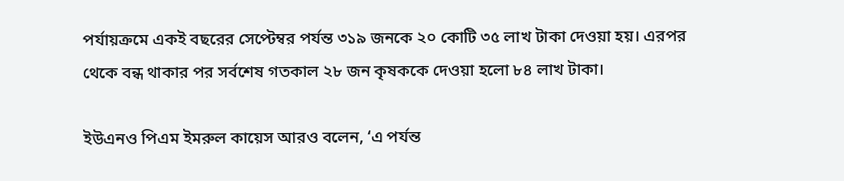পর্যায়ক্রমে একই বছরের সেপ্টেম্বর পর্যন্ত ৩১৯ জনকে ২০ কোটি ৩৫ লাখ টাকা দেওয়া হয়। এরপর থেকে বন্ধ থাকার পর সর্বশেষ গতকাল ২৮ জন কৃষককে দেওয়া হলো ৮৪ লাখ টাকা।

ইউএনও পিএম ইমরুল কায়েস আরও বলেন, ‘এ পর্যন্ত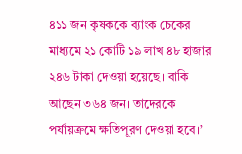৪১১ জন কৃষককে ব্যাংক চেকের মাধ্যমে ২১ কোটি ১৯ লাখ ৪৮ হাজার ২৪৬ টাকা দেওয়া হয়েছে। বাকি আছেন ৩৬৪ জন। তাদেরকে পর্যায়ক্রমে ক্ষতিপূরণ দেওয়া হবে।’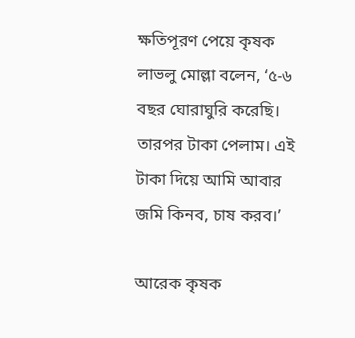ক্ষতিপূরণ পেয়ে কৃষক লাভলু মোল্লা বলেন, ‘৫-৬ বছর ঘোরাঘুরি করেছি। তারপর টাকা পেলাম। এই টাকা দিয়ে আমি আবার জমি কিনব, চাষ করব।’

আরেক কৃষক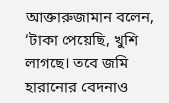আক্তারুজামান বলেন, ‘টাকা পেয়েছি, খুশি লাগছে। তবে জমি হারানোর বেদনাও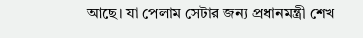আছে। যা পেলাম সেটার জন্য প্রধানমন্ত্রী শেখ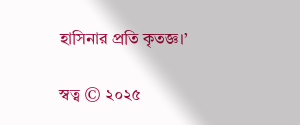হাসিনার প্রতি কৃতজ্ঞ।’

স্বত্ব © ২০২৫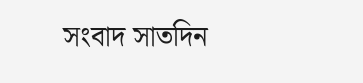সংবাদ সাতদিন